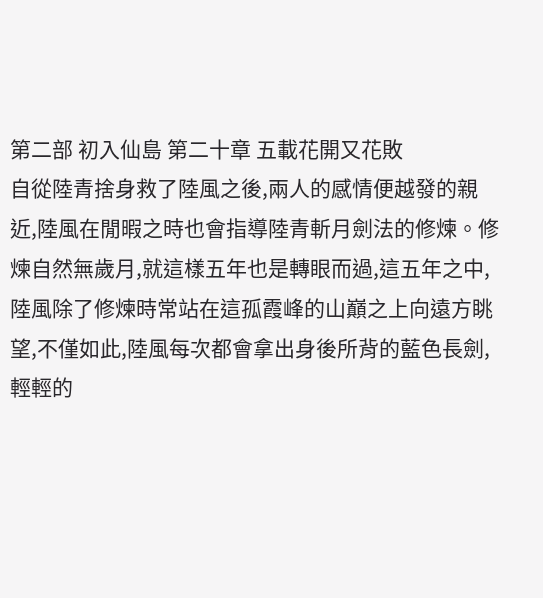第二部 初入仙島 第二十章 五載花開又花敗
自從陸青捨身救了陸風之後,兩人的感情便越發的親近,陸風在閒暇之時也會指導陸青斬月劍法的修煉。修煉自然無歲月,就這樣五年也是轉眼而過,這五年之中,陸風除了修煉時常站在這孤霞峰的山巔之上向遠方眺望,不僅如此,陸風每次都會拿出身後所背的藍色長劍,輕輕的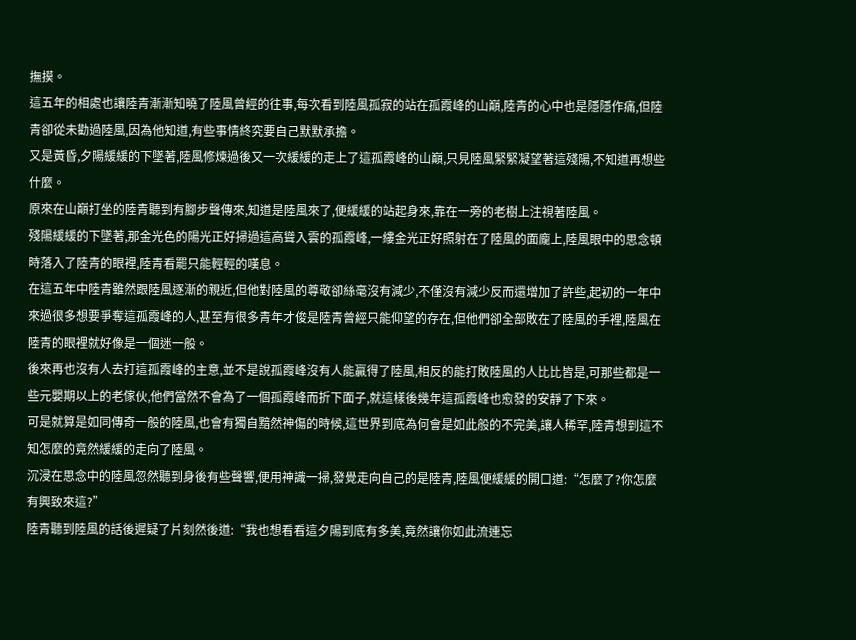撫摸。
這五年的相處也讓陸青漸漸知曉了陸風曾經的往事,每次看到陸風孤寂的站在孤霞峰的山巔,陸青的心中也是隱隱作痛,但陸青卻從未勸過陸風,因為他知道,有些事情終究要自己默默承擔。
又是黃昏,夕陽緩緩的下墜著,陸風修煉過後又一次緩緩的走上了這孤霞峰的山巔,只見陸風緊緊凝望著這殘陽,不知道再想些什麼。
原來在山巔打坐的陸青聽到有腳步聲傳來,知道是陸風來了,便緩緩的站起身來,靠在一旁的老樹上注視著陸風。
殘陽緩緩的下墜著,那金光色的陽光正好掃過這高聳入雲的孤霞峰,一縷金光正好照射在了陸風的面龐上,陸風眼中的思念頓時落入了陸青的眼裡,陸青看罷只能輕輕的嘆息。
在這五年中陸青雖然跟陸風逐漸的親近,但他對陸風的尊敬卻絲毫沒有減少,不僅沒有減少反而還增加了許些,起初的一年中來過很多想要爭奪這孤霞峰的人,甚至有很多青年才俊是陸青曾經只能仰望的存在,但他們卻全部敗在了陸風的手裡,陸風在陸青的眼裡就好像是一個迷一般。
後來再也沒有人去打這孤霞峰的主意,並不是說孤霞峰沒有人能贏得了陸風,相反的能打敗陸風的人比比皆是,可那些都是一些元嬰期以上的老傢伙,他們當然不會為了一個孤霞峰而折下面子,就這樣後幾年這孤霞峰也愈發的安靜了下來。
可是就算是如同傳奇一般的陸風,也會有獨自黯然神傷的時候,這世界到底為何會是如此般的不完美,讓人稀罕,陸青想到這不知怎麼的竟然緩緩的走向了陸風。
沉浸在思念中的陸風忽然聽到身後有些聲響,便用神識一掃,發覺走向自己的是陸青,陸風便緩緩的開口道:“怎麼了?你怎麼有興致來這?”
陸青聽到陸風的話後遲疑了片刻然後道:“我也想看看這夕陽到底有多美,竟然讓你如此流連忘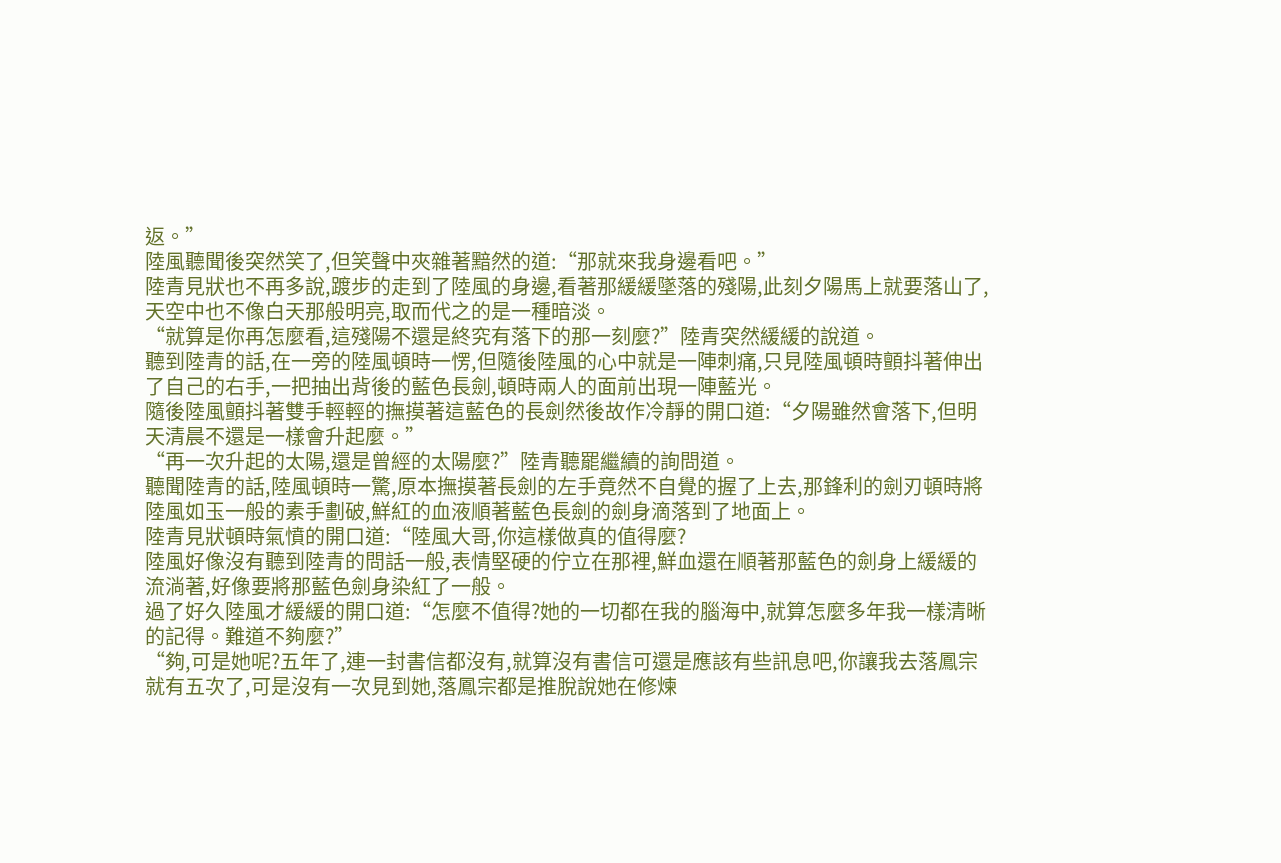返。”
陸風聽聞後突然笑了,但笑聲中夾雜著黯然的道:“那就來我身邊看吧。”
陸青見狀也不再多說,踱步的走到了陸風的身邊,看著那緩緩墜落的殘陽,此刻夕陽馬上就要落山了,天空中也不像白天那般明亮,取而代之的是一種暗淡。
“就算是你再怎麼看,這殘陽不還是終究有落下的那一刻麼?”陸青突然緩緩的說道。
聽到陸青的話,在一旁的陸風頓時一愣,但隨後陸風的心中就是一陣刺痛,只見陸風頓時顫抖著伸出了自己的右手,一把抽出背後的藍色長劍,頓時兩人的面前出現一陣藍光。
隨後陸風顫抖著雙手輕輕的撫摸著這藍色的長劍然後故作冷靜的開口道:“夕陽雖然會落下,但明天清晨不還是一樣會升起麼。”
“再一次升起的太陽,還是曾經的太陽麼?”陸青聽罷繼續的詢問道。
聽聞陸青的話,陸風頓時一驚,原本撫摸著長劍的左手竟然不自覺的握了上去,那鋒利的劍刃頓時將陸風如玉一般的素手劃破,鮮紅的血液順著藍色長劍的劍身滴落到了地面上。
陸青見狀頓時氣憤的開口道:“陸風大哥,你這樣做真的值得麼?
陸風好像沒有聽到陸青的問話一般,表情堅硬的佇立在那裡,鮮血還在順著那藍色的劍身上緩緩的流淌著,好像要將那藍色劍身染紅了一般。
過了好久陸風才緩緩的開口道:“怎麼不值得?她的一切都在我的腦海中,就算怎麼多年我一樣清晰的記得。難道不夠麼?”
“夠,可是她呢?五年了,連一封書信都沒有,就算沒有書信可還是應該有些訊息吧,你讓我去落鳳宗就有五次了,可是沒有一次見到她,落鳳宗都是推脫說她在修煉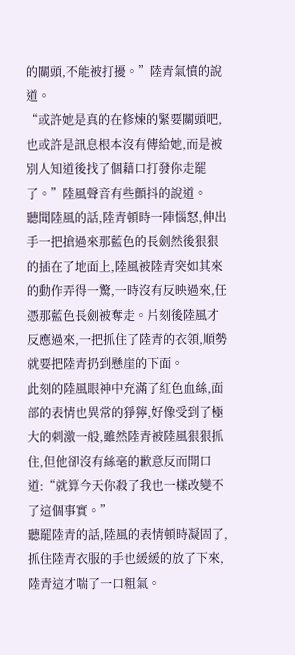的關頭,不能被打擾。”陸青氣憤的說道。
“或許她是真的在修煉的緊要關頭吧,也或許是訊息根本沒有傳給她,而是被別人知道後找了個藉口打發你走罷了。”陸風聲音有些顫抖的說道。
聽聞陸風的話,陸青頓時一陣惱怒,伸出手一把搶過來那藍色的長劍然後狠狠的插在了地面上,陸風被陸青突如其來的動作弄得一驚,一時沒有反映過來,任憑那藍色長劍被奪走。片刻後陸風才反應過來,一把抓住了陸青的衣領,順勢就要把陸青扔到懸崖的下面。
此刻的陸風眼神中充滿了紅色血絲,面部的表情也異常的猙獰,好像受到了極大的刺激一般,雖然陸青被陸風狠狠抓住,但他卻沒有絲毫的歉意反而開口道:“就算今天你殺了我也一樣改變不了這個事實。”
聽罷陸青的話,陸風的表情頓時凝固了,抓住陸青衣服的手也緩緩的放了下來,陸青這才喘了一口粗氣。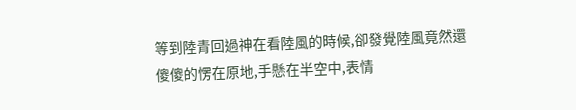等到陸青回過神在看陸風的時候,卻發覺陸風竟然還傻傻的愣在原地,手懸在半空中,表情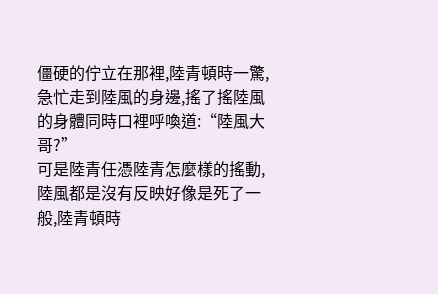僵硬的佇立在那裡,陸青頓時一驚,急忙走到陸風的身邊,搖了搖陸風的身體同時口裡呼喚道:“陸風大哥?”
可是陸青任憑陸青怎麼樣的搖動,陸風都是沒有反映好像是死了一般,陸青頓時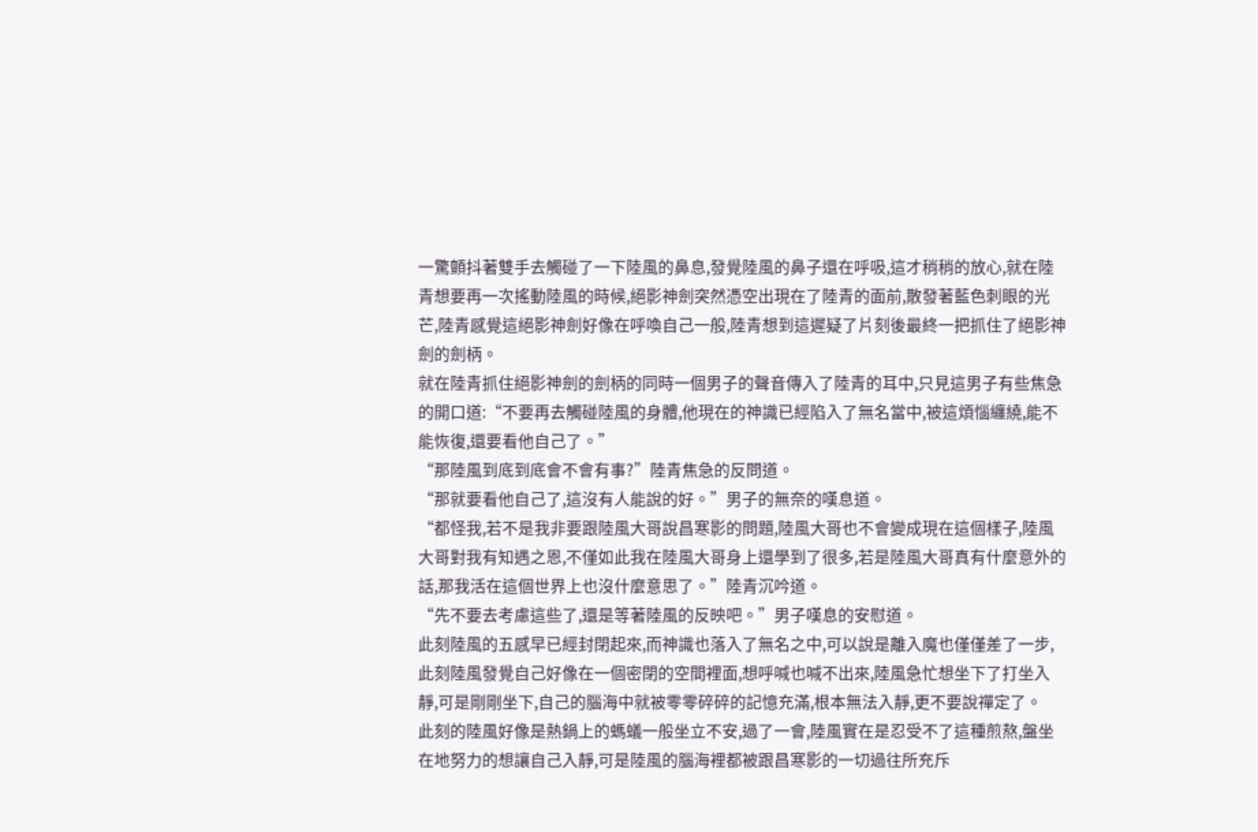一驚顫抖著雙手去觸碰了一下陸風的鼻息,發覺陸風的鼻子還在呼吸,這才稍稍的放心,就在陸青想要再一次搖動陸風的時候,絕影神劍突然憑空出現在了陸青的面前,散發著藍色刺眼的光芒,陸青感覺這絕影神劍好像在呼喚自己一般,陸青想到這遲疑了片刻後最終一把抓住了絕影神劍的劍柄。
就在陸青抓住絕影神劍的劍柄的同時一個男子的聲音傳入了陸青的耳中,只見這男子有些焦急的開口道:“不要再去觸碰陸風的身體,他現在的神識已經陷入了無名當中,被這煩惱纏繞,能不能恢復,還要看他自己了。”
“那陸風到底到底會不會有事?”陸青焦急的反問道。
“那就要看他自己了,這沒有人能說的好。”男子的無奈的嘆息道。
“都怪我,若不是我非要跟陸風大哥說昌寒影的問題,陸風大哥也不會變成現在這個樣子,陸風大哥對我有知遇之恩,不僅如此我在陸風大哥身上還學到了很多,若是陸風大哥真有什麼意外的話,那我活在這個世界上也沒什麼意思了。”陸青沉吟道。
“先不要去考慮這些了,還是等著陸風的反映吧。”男子嘆息的安慰道。
此刻陸風的五感早已經封閉起來,而神識也落入了無名之中,可以說是離入魔也僅僅差了一步,此刻陸風發覺自己好像在一個密閉的空間裡面,想呼喊也喊不出來,陸風急忙想坐下了打坐入靜,可是剛剛坐下,自己的腦海中就被零零碎碎的記憶充滿,根本無法入靜,更不要說禪定了。
此刻的陸風好像是熱鍋上的螞蟻一般坐立不安,過了一會,陸風實在是忍受不了這種煎熬,盤坐在地努力的想讓自己入靜,可是陸風的腦海裡都被跟昌寒影的一切過往所充斥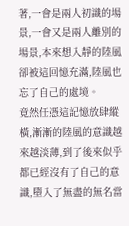著,一會是兩人初識的場景,一會又是兩人離別的場景,本來想入靜的陸風卻被這回憶充滿,陸風也忘了自己的處境。
竟然任憑這記憶放肆縱橫,漸漸的陸風的意識越來越淡薄,到了後來似乎都已經沒有了自己的意識,墮入了無盡的無名當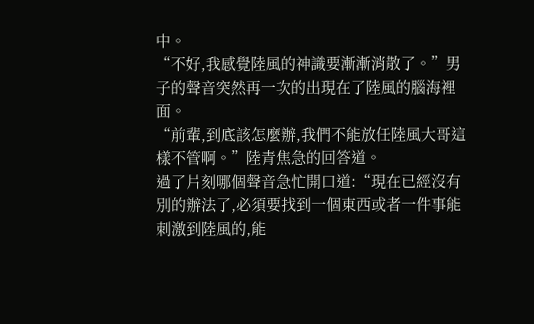中。
“不好,我感覺陸風的神識要漸漸消散了。”男子的聲音突然再一次的出現在了陸風的腦海裡面。
“前輩,到底該怎麼辦,我們不能放任陸風大哥這樣不管啊。”陸青焦急的回答道。
過了片刻哪個聲音急忙開口道:“現在已經沒有別的辦法了,必須要找到一個東西或者一件事能刺激到陸風的,能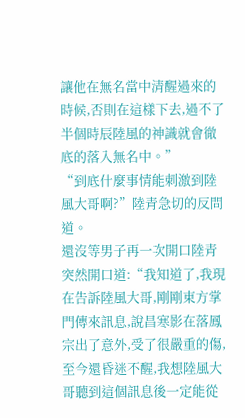讓他在無名當中清醒過來的時候,否則在這樣下去,過不了半個時辰陸風的神識就會徹底的落入無名中。”
“到底什麼事情能刺激到陸風大哥啊?”陸青急切的反問道。
還沒等男子再一次開口陸青突然開口道:“我知道了,我現在告訴陸風大哥,剛剛東方掌門傳來訊息,說昌寒影在落鳳宗出了意外,受了很嚴重的傷,至今還昏迷不醒,我想陸風大哥聽到這個訊息後一定能從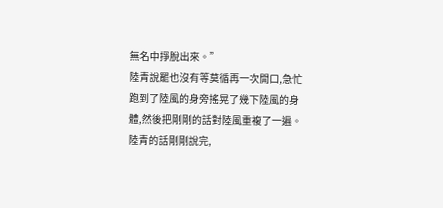無名中掙脫出來。”
陸青說罷也沒有等莫循再一次開口,急忙跑到了陸風的身旁搖晃了幾下陸風的身體,然後把剛剛的話對陸風重複了一遍。
陸青的話剛剛說完,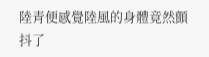陸青便感覺陸風的身體竟然顫抖了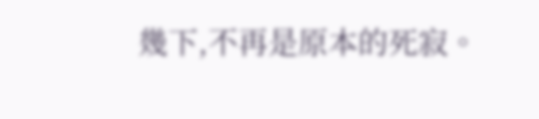幾下,不再是原本的死寂。